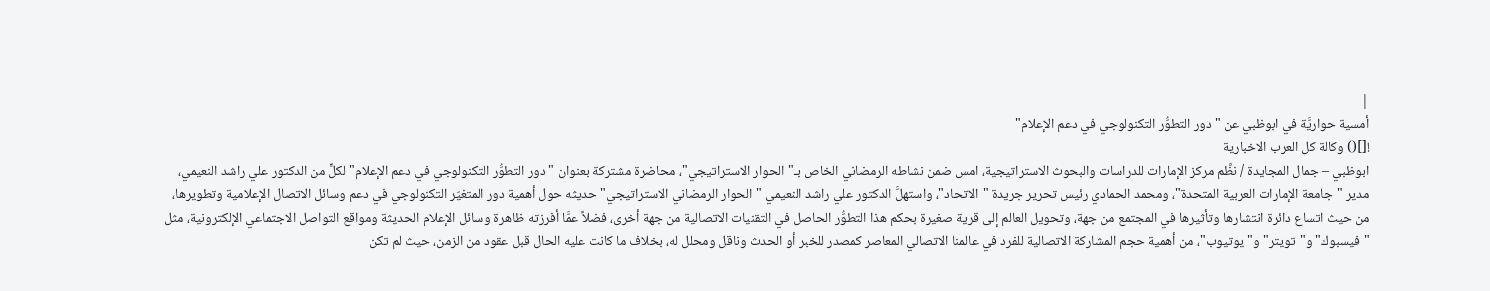|
أمسية حواريَّة في ابوظبي عن "دور التطوُّر التكنولوجي في دعم الإعلام"
![]() وكالة كل العرب الاخبارية
ابوظبي – جمال المجايدة / نظَّم مركز الإمارات للدراسات والبحوث الاستراتيجية، امس ضمن نشاطه الرمضاني الخاص بـ"الحوار الاستراتيجي"، محاضرة مشتركة بعنوان "دور التطوُّر التكنولوجي في دعم الإعلام" لكلٍّ من الدكتور علي راشد النعيمي، مدير "جامعة الإمارات العربية المتحدة"، ومحمد الحمادي رئيس تحرير جريدة "الاتحاد"، واستهلَّ الدكتور علي راشد النعيمي "الحوار الرمضاني الاستراتيجي" حديثه حول أهمية دور المتغيّر التكنولوجي في دعم وسائل الاتصال الإعلامية وتطويرها، من حيث اتساع دائرة انتشارها وتأثيرها في المجتمع من جهة، وتحويل العالم إلى قرية صغيرة بحكم هذا التطوُّر الحاصل في التقنيات الاتصالية من جهة أخرى، فضلاً عمَّا أفرزته ظاهرة وسائل الإعلام الحديثة ومواقع التواصل الاجتماعي الإلكترونية، مثل "فيسبوك" و"تويتر" و"يوتيوب"، من أهمية حجم المشاركة الاتصالية للفرد في عالمنا الاتصالي المعاصر كمصدر للخبر أو الحدث وناقل ومحلل له، بخلاف ما كانت عليه الحال قبل عقود من الزمن، حيث لم تكن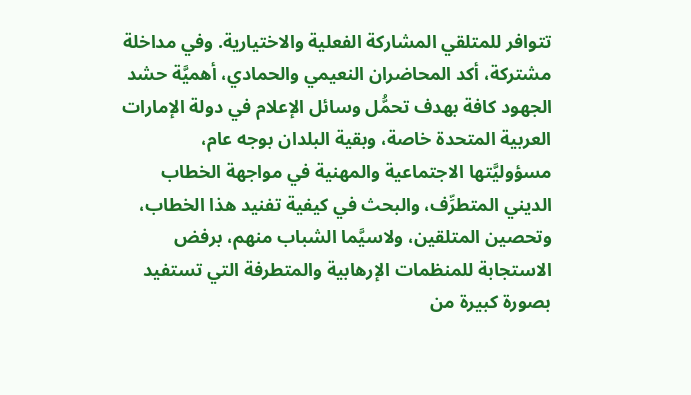تتوافر للمتلقي المشاركة الفعلية والاختيارية. وفي مداخلة مشتركة، أكد المحاضران النعيمي والحمادي، أهميَّة حشد الجهود كافة بهدف تحمُّل وسائل الإعلام في دولة الإمارات العربية المتحدة خاصة، وبقية البلدان بوجه عام، مسؤوليَّتها الاجتماعية والمهنية في مواجهة الخطاب الديني المتطرِّف، والبحث في كيفية تفنيد هذا الخطاب، وتحصين المتلقين، ولاسيَّما الشباب منهم، برفض الاستجابة للمنظمات الإرهابية والمتطرفة التي تستفيد بصورة كبيرة من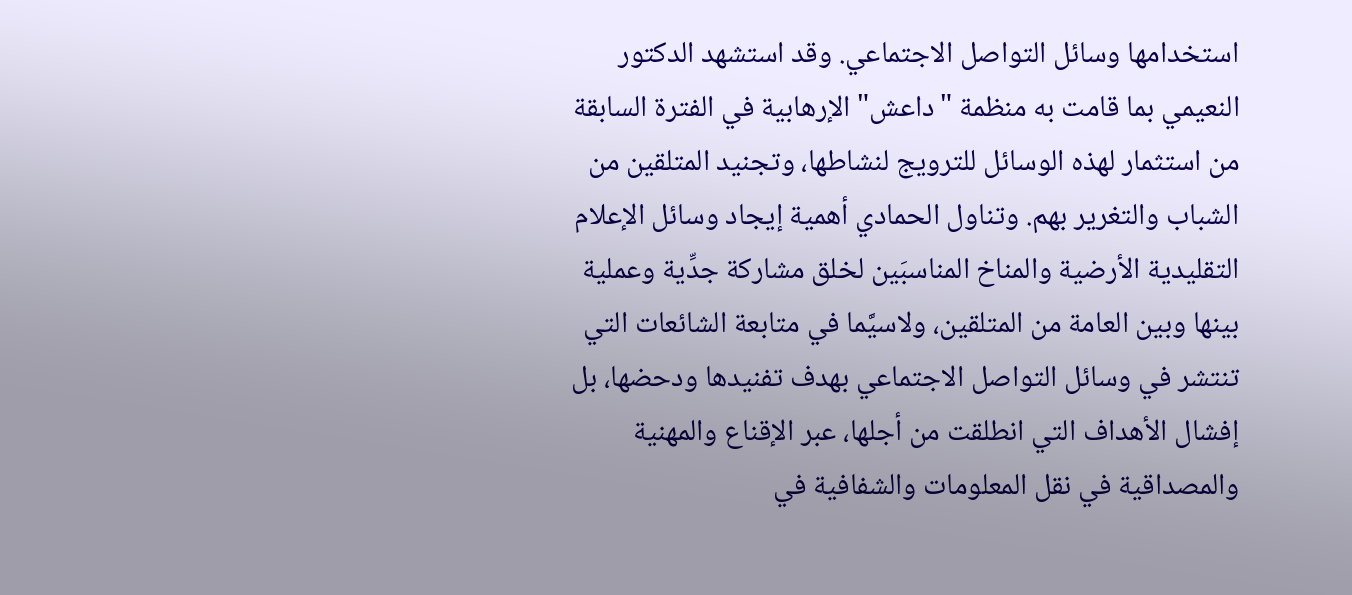استخدامها وسائل التواصل الاجتماعي. وقد استشهد الدكتور النعيمي بما قامت به منظمة "داعش" الإرهابية في الفترة السابقة من استثمار لهذه الوسائل للترويج لنشاطها، وتجنيد المتلقين من الشباب والتغرير بهم. وتناول الحمادي أهمية إيجاد وسائل الإعلام التقليدية الأرضية والمناخ المناسبَين لخلق مشاركة جدِّية وعملية بينها وبين العامة من المتلقين، ولاسيَّما في متابعة الشائعات التي تنتشر في وسائل التواصل الاجتماعي بهدف تفنيدها ودحضها، بل إفشال الأهداف التي انطلقت من أجلها، عبر الإقناع والمهنية والمصداقية في نقل المعلومات والشفافية في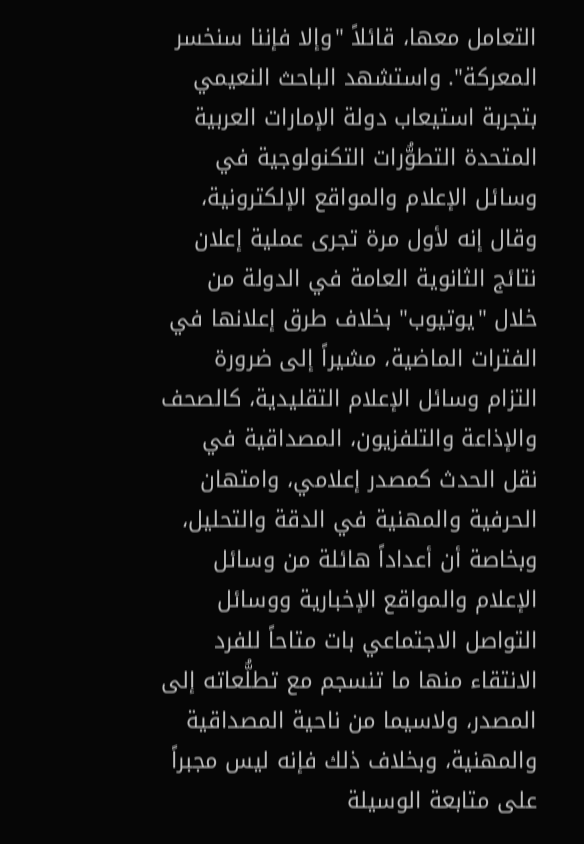التعامل معها، قائلاً "وإلا فإننا سنخسر المعركة". واستشهد الباحث النعيمي بتجربة استيعاب دولة الإمارات العربية المتحدة التطوُّرات التكنولوجية في وسائل الإعلام والمواقع الإلكترونية، وقال إنه لأول مرة تجرى عملية إعلان نتائج الثانوية العامة في الدولة من خلال "يوتيوب" بخلاف طرق إعلانها في الفترات الماضية، مشيراً إلى ضرورة التزام وسائل الإعلام التقليدية، كالصحف والإذاعة والتلفزيون، المصداقية في نقل الحدث كمصدر إعلامي، وامتهان الحرفية والمهنية في الدقة والتحليل، وبخاصة أن أعداداً هائلة من وسائل الإعلام والمواقع الإخبارية ووسائل التواصل الاجتماعي بات متاحاً للفرد الانتقاء منها ما تنسجم مع تطلُّعاته إلى المصدر، ولاسيما من ناحية المصداقية والمهنية، وبخلاف ذلك فإنه ليس مجبراً على متابعة الوسيلة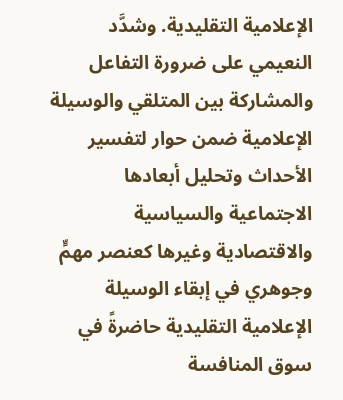الإعلامية التقليدية. وشدَّد النعيمي على ضرورة التفاعل والمشاركة بين المتلقي والوسيلة الإعلامية ضمن حوار لتفسير الأحداث وتحليل أبعادها الاجتماعية والسياسية والاقتصادية وغيرها كعنصر مهمٍّ وجوهري في إبقاء الوسيلة الإعلامية التقليدية حاضرةً في سوق المنافسة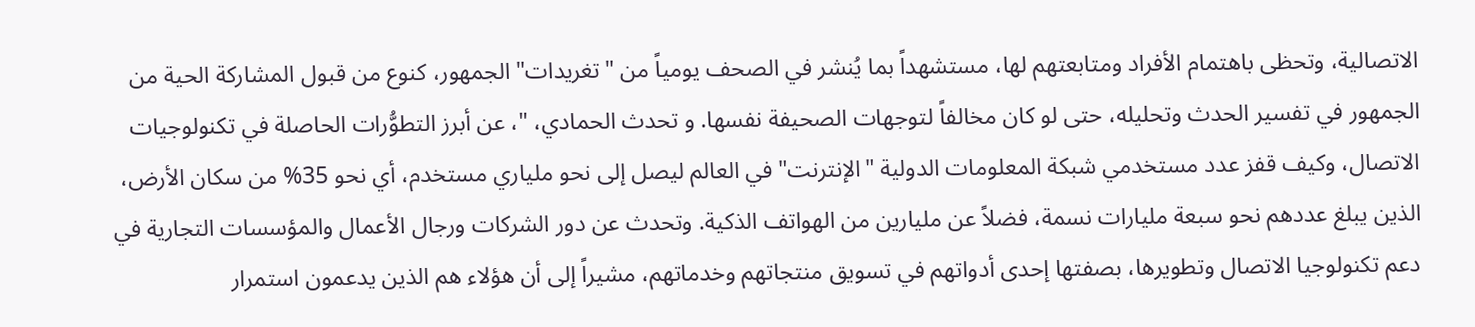الاتصالية، وتحظى باهتمام الأفراد ومتابعتهم لها، مستشهداً بما يُنشر في الصحف يومياً من "تغريدات" الجمهور، كنوع من قبول المشاركة الحية من الجمهور في تفسير الحدث وتحليله، حتى لو كان مخالفاً لتوجهات الصحيفة نفسها. و تحدث الحمادي، "، عن أبرز التطوُّرات الحاصلة في تكنولوجيات الاتصال، وكيف قفز عدد مستخدمي شبكة المعلومات الدولية "الإنترنت" في العالم ليصل إلى نحو ملياري مستخدم، أي نحو 35% من سكان الأرض، الذين يبلغ عددهم نحو سبعة مليارات نسمة، فضلاً عن مليارين من الهواتف الذكية. وتحدث عن دور الشركات ورجال الأعمال والمؤسسات التجارية في دعم تكنولوجيا الاتصال وتطويرها، بصفتها إحدى أدواتهم في تسويق منتجاتهم وخدماتهم، مشيراً إلى أن هؤلاء هم الذين يدعمون استمرار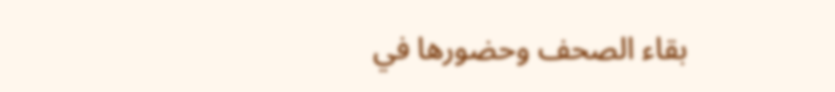بقاء الصحف وحضورها في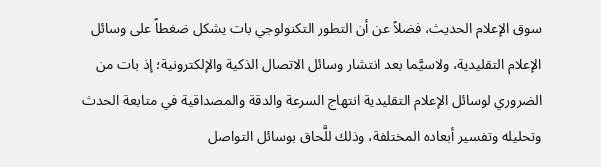سوق الإعلام الحديث، فضلاً عن أن التطور التكنولوجي بات يشكل ضغطاً على وسائل الإعلام التقليدية، ولاسيَّما بعد انتشار وسائل الاتصال الذكية والإلكترونية؛ إذ بات من الضروري لوسائل الإعلام التقليدية انتهاج السرعة والدقة والمصداقية في متابعة الحدث وتحليله وتفسير أبعاده المختلفة، وذلك للَّحاق بوسائل التواصل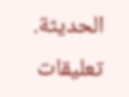الحديثة.
تعليقات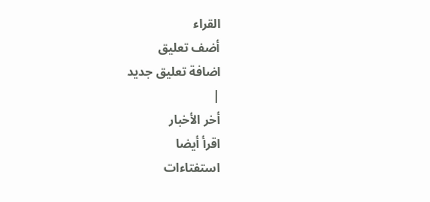القراء
أضف تعليق
اضافة تعليق جديد
|
أخر الأخبار
اقرأ أيضا
استفتاءات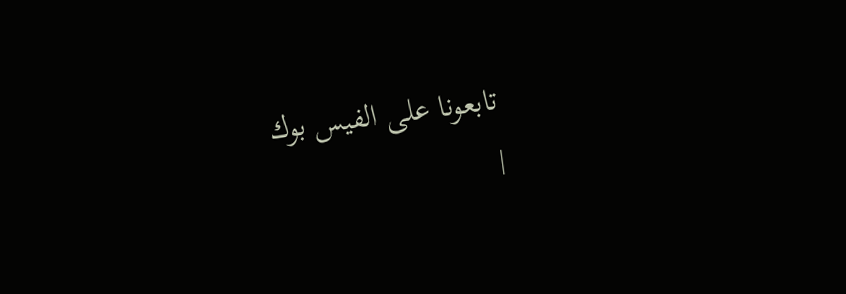تابعونا على الفيس بوك
|